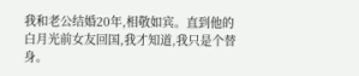我和老公结婚20年,相敬如宾。直到他的白月光前女友回国,我才知道,我只是个替身。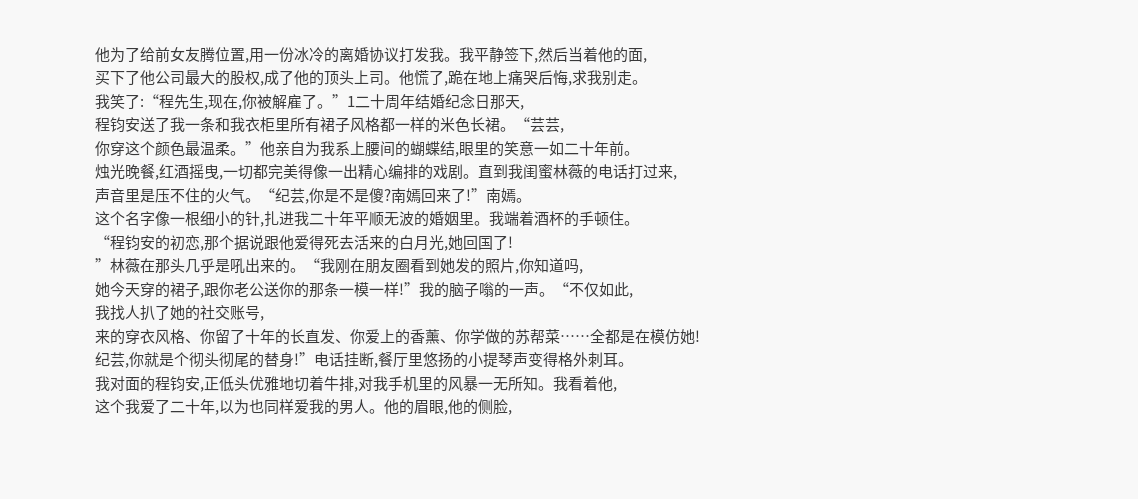他为了给前女友腾位置,用一份冰冷的离婚协议打发我。我平静签下,然后当着他的面,
买下了他公司最大的股权,成了他的顶头上司。他慌了,跪在地上痛哭后悔,求我别走。
我笑了:“程先生,现在,你被解雇了。”1二十周年结婚纪念日那天,
程钧安送了我一条和我衣柜里所有裙子风格都一样的米色长裙。“芸芸,
你穿这个颜色最温柔。”他亲自为我系上腰间的蝴蝶结,眼里的笑意一如二十年前。
烛光晚餐,红酒摇曳,一切都完美得像一出精心编排的戏剧。直到我闺蜜林薇的电话打过来,
声音里是压不住的火气。“纪芸,你是不是傻?南嫣回来了!”南嫣。
这个名字像一根细小的针,扎进我二十年平顺无波的婚姻里。我端着酒杯的手顿住。
“程钧安的初恋,那个据说跟他爱得死去活来的白月光,她回国了!
”林薇在那头几乎是吼出来的。“我刚在朋友圈看到她发的照片,你知道吗,
她今天穿的裙子,跟你老公送你的那条一模一样!”我的脑子嗡的一声。“不仅如此,
我找人扒了她的社交账号,
来的穿衣风格、你留了十年的长直发、你爱上的香薰、你学做的苏帮菜……全都是在模仿她!
纪芸,你就是个彻头彻尾的替身!”电话挂断,餐厅里悠扬的小提琴声变得格外刺耳。
我对面的程钧安,正低头优雅地切着牛排,对我手机里的风暴一无所知。我看着他,
这个我爱了二十年,以为也同样爱我的男人。他的眉眼,他的侧脸,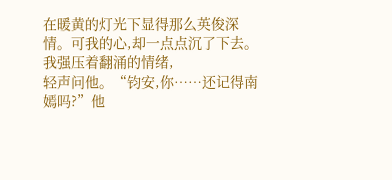在暖黄的灯光下显得那么英俊深情。可我的心,却一点点沉了下去。我强压着翻涌的情绪,
轻声问他。“钧安,你……还记得南嫣吗?”他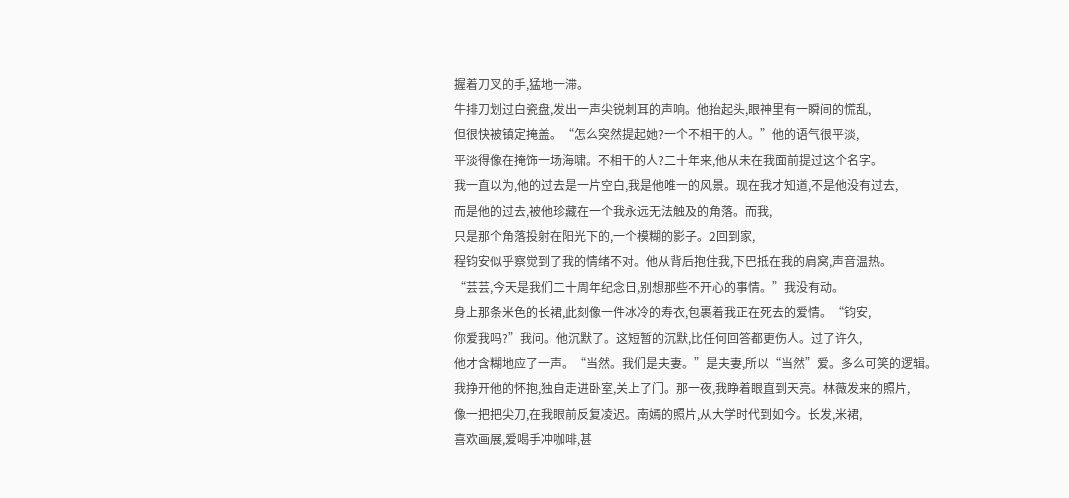握着刀叉的手,猛地一滞。
牛排刀划过白瓷盘,发出一声尖锐刺耳的声响。他抬起头,眼神里有一瞬间的慌乱,
但很快被镇定掩盖。“怎么突然提起她?一个不相干的人。”他的语气很平淡,
平淡得像在掩饰一场海啸。不相干的人?二十年来,他从未在我面前提过这个名字。
我一直以为,他的过去是一片空白,我是他唯一的风景。现在我才知道,不是他没有过去,
而是他的过去,被他珍藏在一个我永远无法触及的角落。而我,
只是那个角落投射在阳光下的,一个模糊的影子。2回到家,
程钧安似乎察觉到了我的情绪不对。他从背后抱住我,下巴抵在我的肩窝,声音温热。
“芸芸,今天是我们二十周年纪念日,别想那些不开心的事情。”我没有动。
身上那条米色的长裙,此刻像一件冰冷的寿衣,包裹着我正在死去的爱情。“钧安,
你爱我吗?”我问。他沉默了。这短暂的沉默,比任何回答都更伤人。过了许久,
他才含糊地应了一声。“当然。我们是夫妻。”是夫妻,所以“当然”爱。多么可笑的逻辑。
我挣开他的怀抱,独自走进卧室,关上了门。那一夜,我睁着眼直到天亮。林薇发来的照片,
像一把把尖刀,在我眼前反复凌迟。南嫣的照片,从大学时代到如今。长发,米裙,
喜欢画展,爱喝手冲咖啡,甚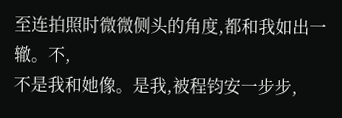至连拍照时微微侧头的角度,都和我如出一辙。不,
不是我和她像。是我,被程钧安一步步,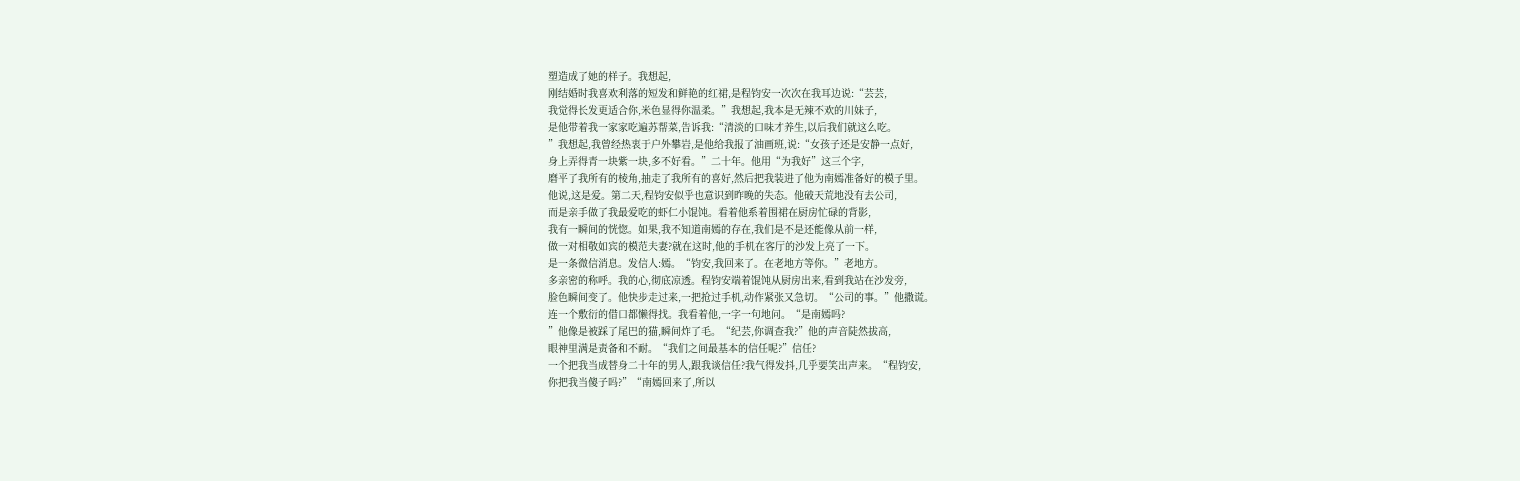塑造成了她的样子。我想起,
刚结婚时我喜欢利落的短发和鲜艳的红裙,是程钧安一次次在我耳边说:“芸芸,
我觉得长发更适合你,米色显得你温柔。”我想起,我本是无辣不欢的川妹子,
是他带着我一家家吃遍苏帮菜,告诉我:“清淡的口味才养生,以后我们就这么吃。
”我想起,我曾经热衷于户外攀岩,是他给我报了油画班,说:“女孩子还是安静一点好,
身上弄得青一块紫一块,多不好看。”二十年。他用“为我好”这三个字,
磨平了我所有的棱角,抽走了我所有的喜好,然后把我装进了他为南嫣准备好的模子里。
他说,这是爱。第二天,程钧安似乎也意识到昨晚的失态。他破天荒地没有去公司,
而是亲手做了我最爱吃的虾仁小馄饨。看着他系着围裙在厨房忙碌的背影,
我有一瞬间的恍惚。如果,我不知道南嫣的存在,我们是不是还能像从前一样,
做一对相敬如宾的模范夫妻?就在这时,他的手机在客厅的沙发上亮了一下。
是一条微信消息。发信人:嫣。“钧安,我回来了。在老地方等你。”老地方。
多亲密的称呼。我的心,彻底凉透。程钧安端着馄饨从厨房出来,看到我站在沙发旁,
脸色瞬间变了。他快步走过来,一把抢过手机,动作紧张又急切。“公司的事。”他撒谎。
连一个敷衍的借口都懒得找。我看着他,一字一句地问。“是南嫣吗?
”他像是被踩了尾巴的猫,瞬间炸了毛。“纪芸,你调查我?”他的声音陡然拔高,
眼神里满是责备和不耐。“我们之间最基本的信任呢?”信任?
一个把我当成替身二十年的男人,跟我谈信任?我气得发抖,几乎要笑出声来。“程钧安,
你把我当傻子吗?”“南嫣回来了,所以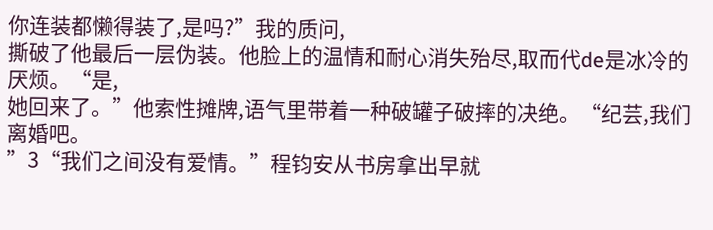你连装都懒得装了,是吗?”我的质问,
撕破了他最后一层伪装。他脸上的温情和耐心消失殆尽,取而代de是冰冷的厌烦。“是,
她回来了。”他索性摊牌,语气里带着一种破罐子破摔的决绝。“纪芸,我们离婚吧。
”3“我们之间没有爱情。”程钧安从书房拿出早就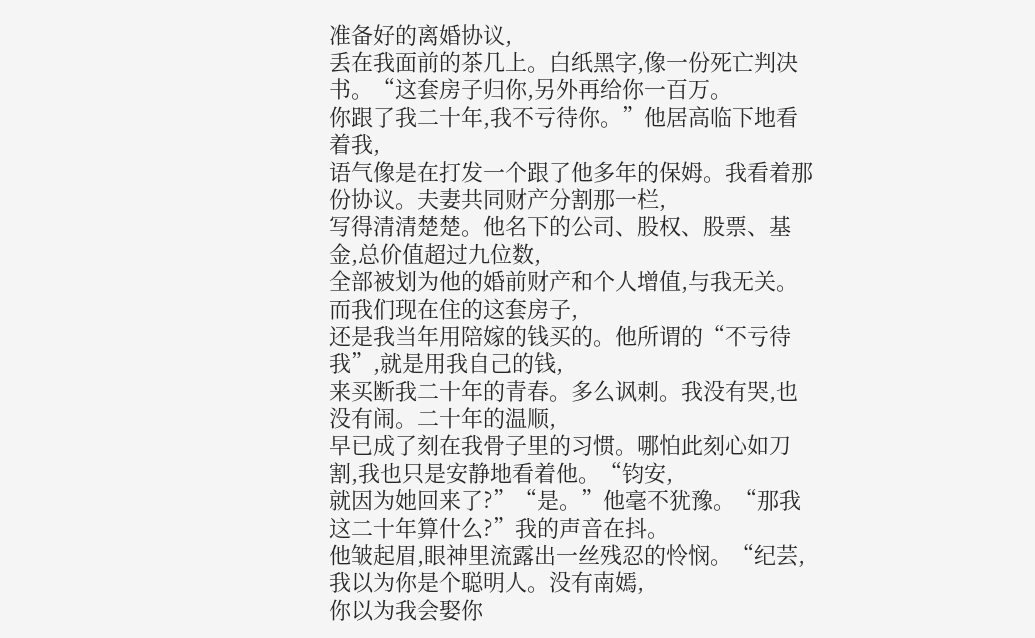准备好的离婚协议,
丢在我面前的茶几上。白纸黑字,像一份死亡判决书。“这套房子归你,另外再给你一百万。
你跟了我二十年,我不亏待你。”他居高临下地看着我,
语气像是在打发一个跟了他多年的保姆。我看着那份协议。夫妻共同财产分割那一栏,
写得清清楚楚。他名下的公司、股权、股票、基金,总价值超过九位数,
全部被划为他的婚前财产和个人增值,与我无关。而我们现在住的这套房子,
还是我当年用陪嫁的钱买的。他所谓的“不亏待我”,就是用我自己的钱,
来买断我二十年的青春。多么讽刺。我没有哭,也没有闹。二十年的温顺,
早已成了刻在我骨子里的习惯。哪怕此刻心如刀割,我也只是安静地看着他。“钧安,
就因为她回来了?”“是。”他毫不犹豫。“那我这二十年算什么?”我的声音在抖。
他皱起眉,眼神里流露出一丝残忍的怜悯。“纪芸,我以为你是个聪明人。没有南嫣,
你以为我会娶你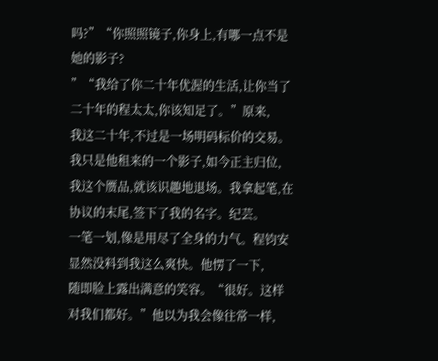吗?”“你照照镜子,你身上,有哪一点不是她的影子?
”“我给了你二十年优渥的生活,让你当了二十年的程太太,你该知足了。”原来,
我这二十年,不过是一场明码标价的交易。我只是他租来的一个影子,如今正主归位,
我这个赝品,就该识趣地退场。我拿起笔,在协议的末尾,签下了我的名字。纪芸。
一笔一划,像是用尽了全身的力气。程钧安显然没料到我这么爽快。他愣了一下,
随即脸上露出满意的笑容。“很好。这样对我们都好。”他以为我会像往常一样,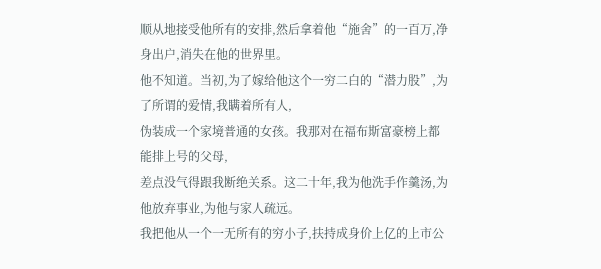顺从地接受他所有的安排,然后拿着他“施舍”的一百万,净身出户,消失在他的世界里。
他不知道。当初,为了嫁给他这个一穷二白的“潜力股”,为了所谓的爱情,我瞒着所有人,
伪装成一个家境普通的女孩。我那对在福布斯富豪榜上都能排上号的父母,
差点没气得跟我断绝关系。这二十年,我为他洗手作羹汤,为他放弃事业,为他与家人疏远。
我把他从一个一无所有的穷小子,扶持成身价上亿的上市公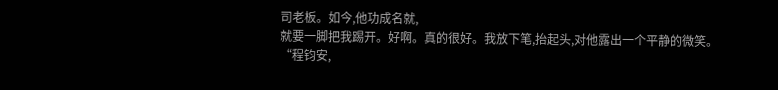司老板。如今,他功成名就,
就要一脚把我踢开。好啊。真的很好。我放下笔,抬起头,对他露出一个平静的微笑。
“程钧安,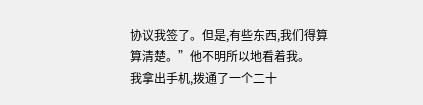协议我签了。但是,有些东西,我们得算算清楚。”他不明所以地看着我。
我拿出手机,拨通了一个二十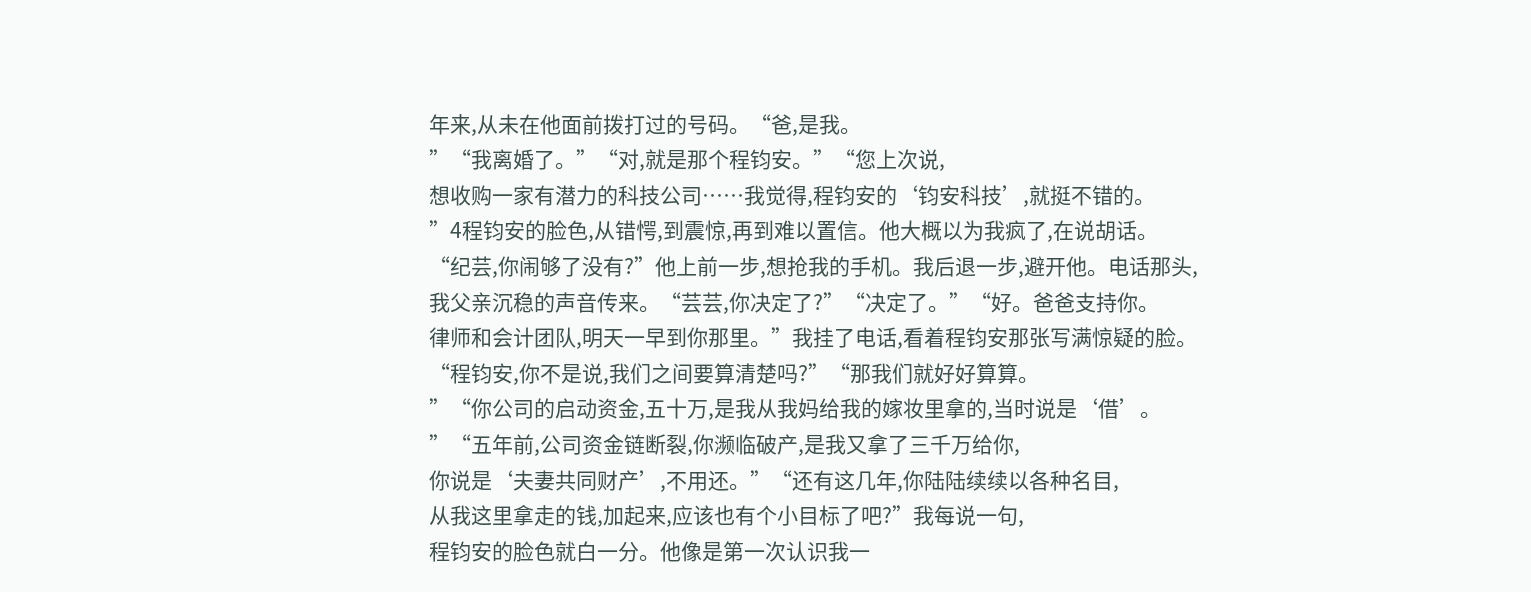年来,从未在他面前拨打过的号码。“爸,是我。
”“我离婚了。”“对,就是那个程钧安。”“您上次说,
想收购一家有潜力的科技公司……我觉得,程钧安的‘钧安科技’,就挺不错的。
”4程钧安的脸色,从错愕,到震惊,再到难以置信。他大概以为我疯了,在说胡话。
“纪芸,你闹够了没有?”他上前一步,想抢我的手机。我后退一步,避开他。电话那头,
我父亲沉稳的声音传来。“芸芸,你决定了?”“决定了。”“好。爸爸支持你。
律师和会计团队,明天一早到你那里。”我挂了电话,看着程钧安那张写满惊疑的脸。
“程钧安,你不是说,我们之间要算清楚吗?”“那我们就好好算算。
”“你公司的启动资金,五十万,是我从我妈给我的嫁妆里拿的,当时说是‘借’。
”“五年前,公司资金链断裂,你濒临破产,是我又拿了三千万给你,
你说是‘夫妻共同财产’,不用还。”“还有这几年,你陆陆续续以各种名目,
从我这里拿走的钱,加起来,应该也有个小目标了吧?”我每说一句,
程钧安的脸色就白一分。他像是第一次认识我一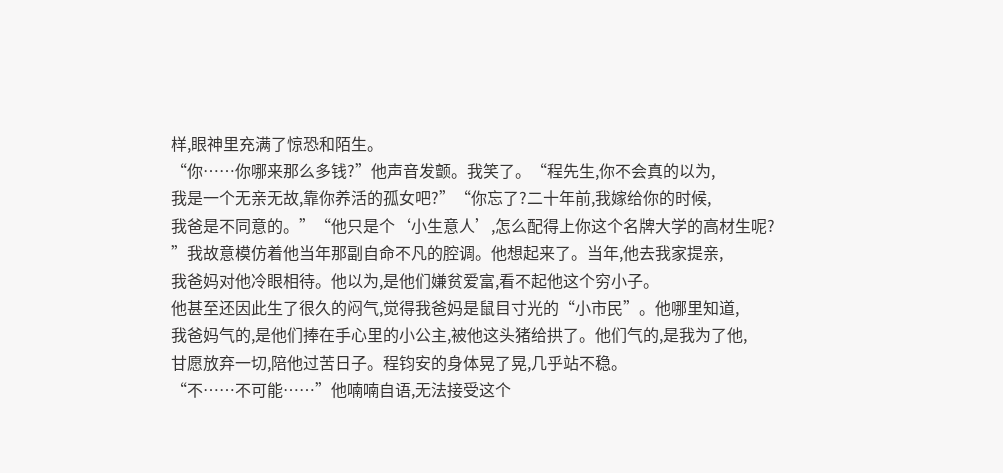样,眼神里充满了惊恐和陌生。
“你……你哪来那么多钱?”他声音发颤。我笑了。“程先生,你不会真的以为,
我是一个无亲无故,靠你养活的孤女吧?”“你忘了?二十年前,我嫁给你的时候,
我爸是不同意的。”“他只是个‘小生意人’,怎么配得上你这个名牌大学的高材生呢?
”我故意模仿着他当年那副自命不凡的腔调。他想起来了。当年,他去我家提亲,
我爸妈对他冷眼相待。他以为,是他们嫌贫爱富,看不起他这个穷小子。
他甚至还因此生了很久的闷气,觉得我爸妈是鼠目寸光的“小市民”。他哪里知道,
我爸妈气的,是他们捧在手心里的小公主,被他这头猪给拱了。他们气的,是我为了他,
甘愿放弃一切,陪他过苦日子。程钧安的身体晃了晃,几乎站不稳。
“不……不可能……”他喃喃自语,无法接受这个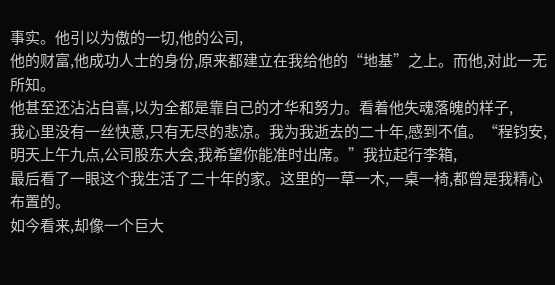事实。他引以为傲的一切,他的公司,
他的财富,他成功人士的身份,原来都建立在我给他的“地基”之上。而他,对此一无所知。
他甚至还沾沾自喜,以为全都是靠自己的才华和努力。看着他失魂落魄的样子,
我心里没有一丝快意,只有无尽的悲凉。我为我逝去的二十年,感到不值。“程钧安,
明天上午九点,公司股东大会,我希望你能准时出席。”我拉起行李箱,
最后看了一眼这个我生活了二十年的家。这里的一草一木,一桌一椅,都曾是我精心布置的。
如今看来,却像一个巨大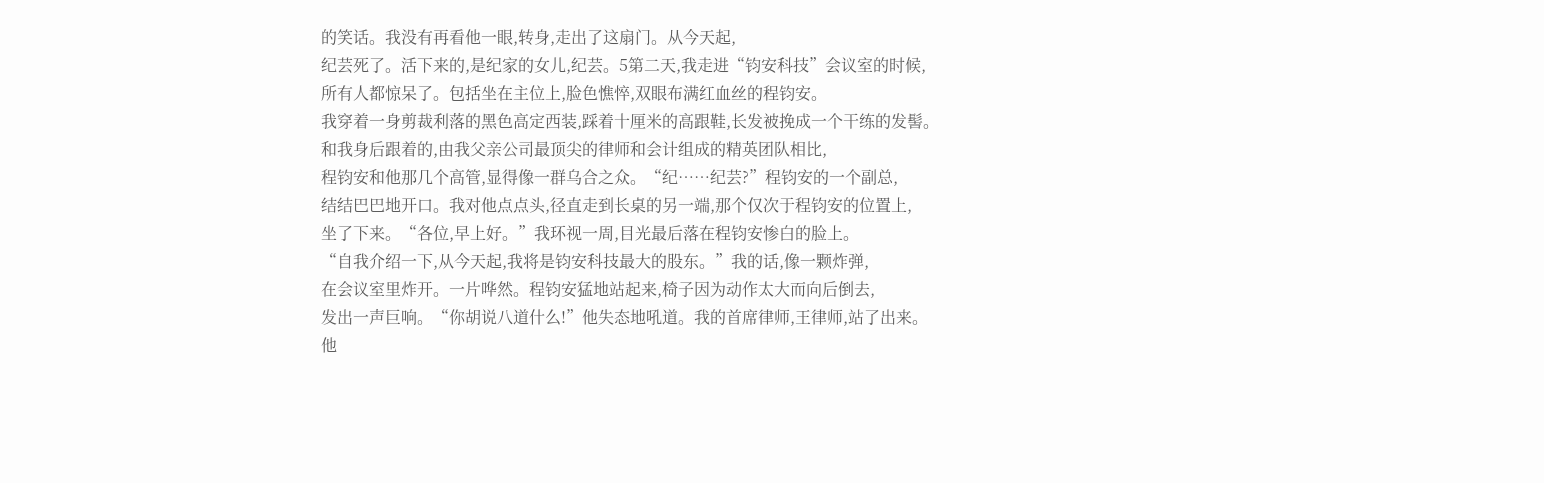的笑话。我没有再看他一眼,转身,走出了这扇门。从今天起,
纪芸死了。活下来的,是纪家的女儿,纪芸。5第二天,我走进“钧安科技”会议室的时候,
所有人都惊呆了。包括坐在主位上,脸色憔悴,双眼布满红血丝的程钧安。
我穿着一身剪裁利落的黑色高定西装,踩着十厘米的高跟鞋,长发被挽成一个干练的发髻。
和我身后跟着的,由我父亲公司最顶尖的律师和会计组成的精英团队相比,
程钧安和他那几个高管,显得像一群乌合之众。“纪……纪芸?”程钧安的一个副总,
结结巴巴地开口。我对他点点头,径直走到长桌的另一端,那个仅次于程钧安的位置上,
坐了下来。“各位,早上好。”我环视一周,目光最后落在程钧安惨白的脸上。
“自我介绍一下,从今天起,我将是钧安科技最大的股东。”我的话,像一颗炸弹,
在会议室里炸开。一片哗然。程钧安猛地站起来,椅子因为动作太大而向后倒去,
发出一声巨响。“你胡说八道什么!”他失态地吼道。我的首席律师,王律师,站了出来。
他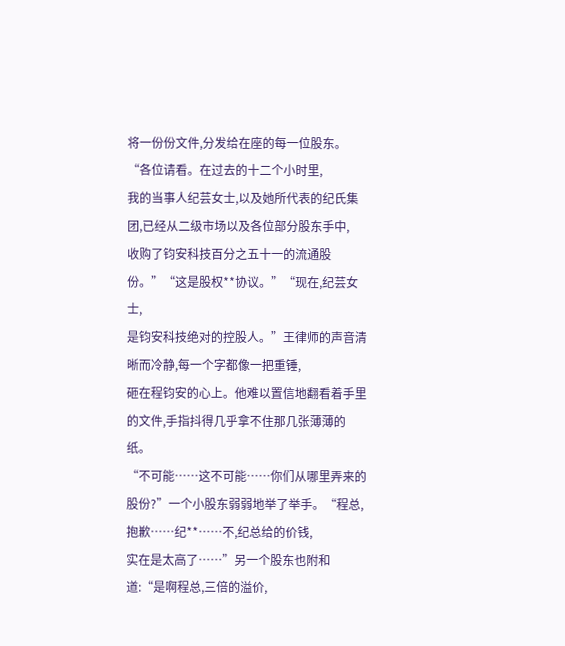将一份份文件,分发给在座的每一位股东。“各位请看。在过去的十二个小时里,
我的当事人纪芸女士,以及她所代表的纪氏集团,已经从二级市场以及各位部分股东手中,
收购了钧安科技百分之五十一的流通股份。”“这是股权**协议。”“现在,纪芸女士,
是钧安科技绝对的控股人。”王律师的声音清晰而冷静,每一个字都像一把重锤,
砸在程钧安的心上。他难以置信地翻看着手里的文件,手指抖得几乎拿不住那几张薄薄的纸。
“不可能……这不可能……你们从哪里弄来的股份?”一个小股东弱弱地举了举手。“程总,
抱歉……纪**……不,纪总给的价钱,
实在是太高了……”另一个股东也附和道:“是啊程总,三倍的溢价,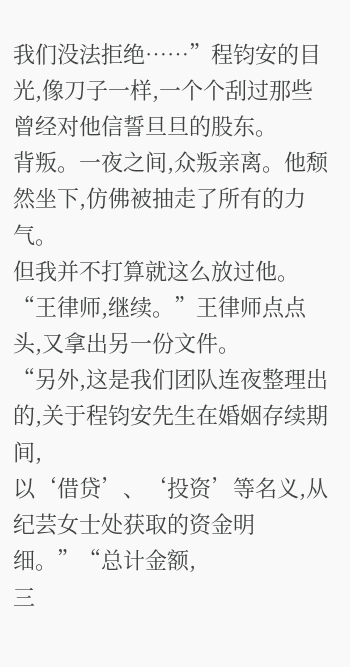我们没法拒绝……”程钧安的目光,像刀子一样,一个个刮过那些曾经对他信誓旦旦的股东。
背叛。一夜之间,众叛亲离。他颓然坐下,仿佛被抽走了所有的力气。
但我并不打算就这么放过他。“王律师,继续。”王律师点点头,又拿出另一份文件。
“另外,这是我们团队连夜整理出的,关于程钧安先生在婚姻存续期间,
以‘借贷’、‘投资’等名义,从纪芸女士处获取的资金明细。”“总计金额,
三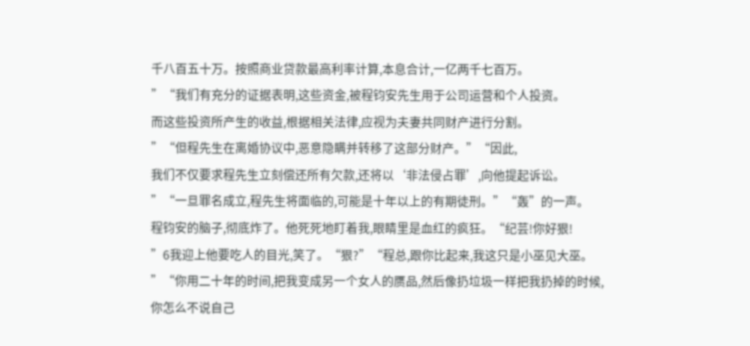千八百五十万。按照商业贷款最高利率计算,本息合计,一亿两千七百万。
”“我们有充分的证据表明,这些资金,被程钧安先生用于公司运营和个人投资。
而这些投资所产生的收益,根据相关法律,应视为夫妻共同财产进行分割。
”“但程先生在离婚协议中,恶意隐瞒并转移了这部分财产。”“因此,
我们不仅要求程先生立刻偿还所有欠款,还将以‘非法侵占罪’,向他提起诉讼。
”“一旦罪名成立,程先生将面临的,可能是十年以上的有期徒刑。”“轰”的一声。
程钧安的脑子,彻底炸了。他死死地盯着我,眼睛里是血红的疯狂。“纪芸!你好狠!
”6我迎上他要吃人的目光,笑了。“狠?”“程总,跟你比起来,我这只是小巫见大巫。
”“你用二十年的时间,把我变成另一个女人的赝品,然后像扔垃圾一样把我扔掉的时候,
你怎么不说自己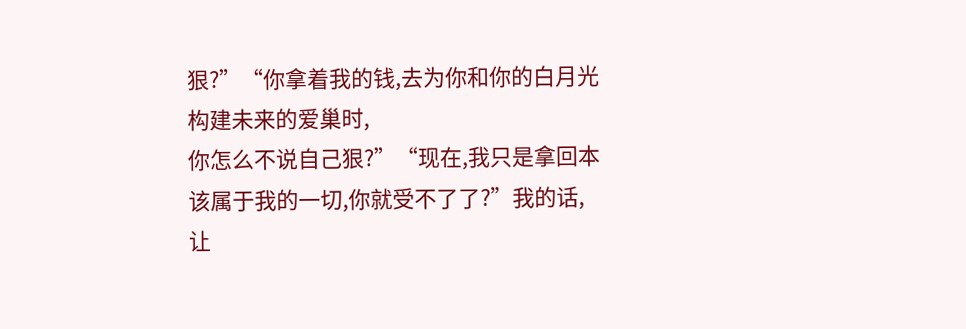狠?”“你拿着我的钱,去为你和你的白月光构建未来的爱巢时,
你怎么不说自己狠?”“现在,我只是拿回本该属于我的一切,你就受不了了?”我的话,
让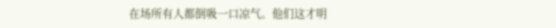在场所有人都倒吸一口凉气。他们这才明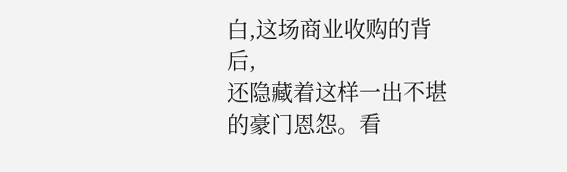白,这场商业收购的背后,
还隐藏着这样一出不堪的豪门恩怨。看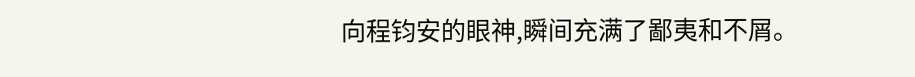向程钧安的眼神,瞬间充满了鄙夷和不屑。